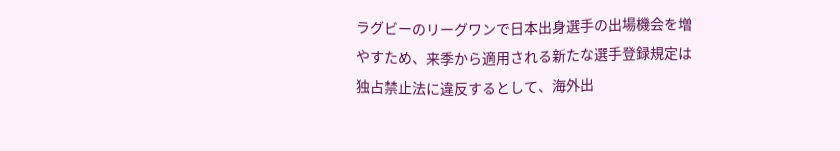ラグビーのリーグワンで日本出身選手の出場機会を増やすため、来季から適用される新たな選手登録規定は独占禁止法に違反するとして、海外出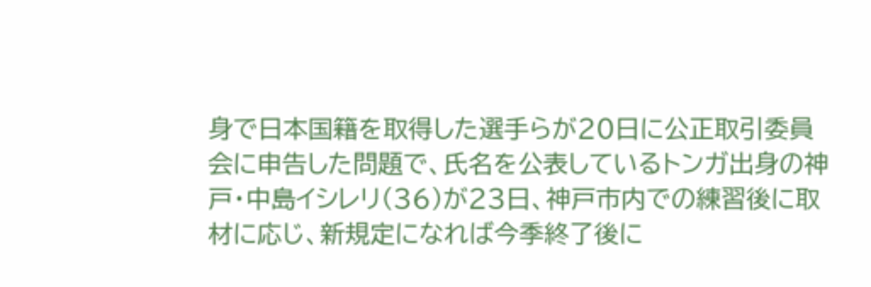身で日本国籍を取得した選手らが20日に公正取引委員会に申告した問題で、氏名を公表しているトンガ出身の神戸・中島イシレリ(36)が23日、神戸市内での練習後に取材に応じ、新規定になれば今季終了後に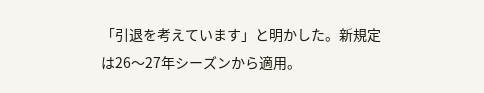「引退を考えています」と明かした。新規定は26〜27年シーズンから適用。